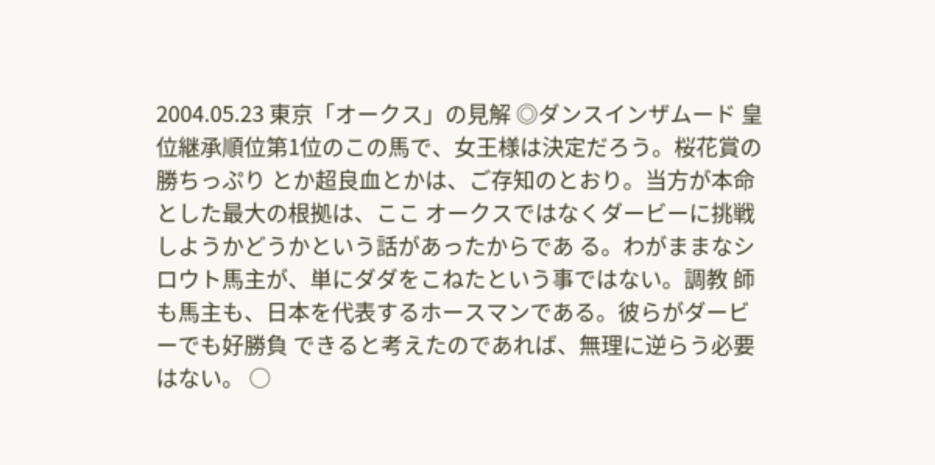2004.05.23 東京「オークス」の見解 ◎ダンスインザムード 皇位継承順位第1位のこの馬で、女王様は決定だろう。桜花賞の勝ちっぷり とか超良血とかは、ご存知のとおり。当方が本命とした最大の根拠は、ここ オークスではなくダービーに挑戦しようかどうかという話があったからであ る。わがままなシロウト馬主が、単にダダをこねたという事ではない。調教 師も馬主も、日本を代表するホースマンである。彼らがダービーでも好勝負 できると考えたのであれば、無理に逆らう必要はない。 ○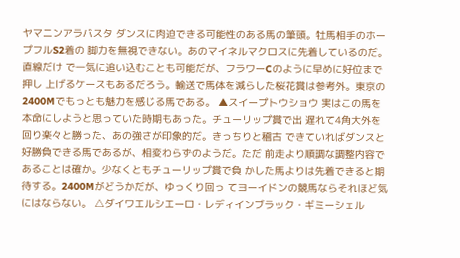ヤマニンアラバスタ ダンスに肉迫できる可能性のある馬の筆頭。牡馬相手のホープフルS2着の 脚力を無視できない。あのマイネルマクロスに先着しているのだ。直線だけ で一気に追い込むことも可能だが、フラワーCのように早めに好位まで押し 上げるケースもあるだろう。輸送で馬体を減らした桜花賞は参考外。東京の 2400Mでもっとも魅力を感じる馬である。 ▲スイープトウショウ 実はこの馬を本命にしようと思っていた時期もあった。チューリップ賞で出 遅れて4角大外を回り楽々と勝った、あの強さが印象的だ。きっちりと稽古 できていればダンスと好勝負できる馬であるが、相変わらずのようだ。ただ 前走より順調な調整内容であることは確か。少なくともチューリップ賞で負 かした馬よりは先着できると期待する。2400Mがどうかだが、ゆっくり回っ てヨーイドンの競馬ならそれほど気にはならない。 △ダイワエルシエーロ・レディインブラック・ギミーシェル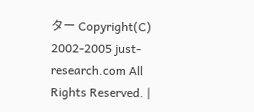ター Copyright(C) 2002-2005 just-research.com All Rights Reserved. |